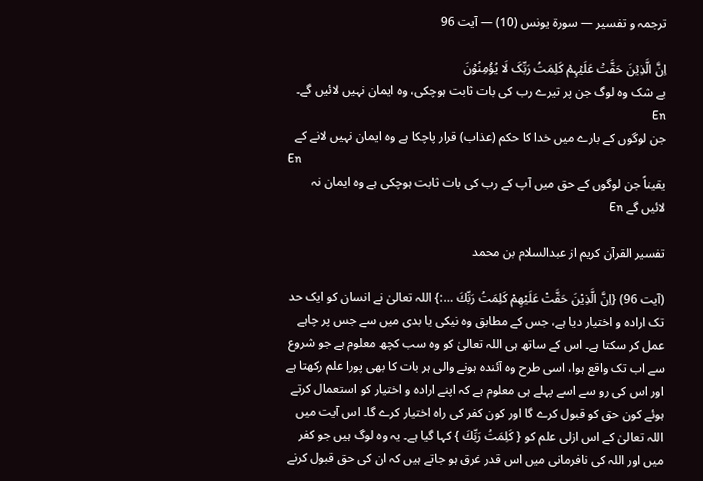ترجمہ و تفسیر — سورۃ يونس (10) — آیت 96

اِنَّ الَّذِیۡنَ حَقَّتۡ عَلَیۡہِمۡ کَلِمَتُ رَبِّکَ لَا یُؤۡمِنُوۡنَ
بے شک وہ لوگ جن پر تیرے رب کی بات ثابت ہوچکی، وہ ایمان نہیں لائیں گے۔ En
جن لوگوں کے بارے میں خدا کا حکم (عذاب) قرار پاچکا ہے وہ ایمان نہیں لانے کے
En
یقیناً جن لوگوں کے حق میں آپ کے رب کی بات ثابت ہوچکی ہے وه ایمان نہ لائیں گے En

تفسیر القرآن کریم از عبدالسلام بن محمد

(آیت 96) {اِنَّ الَّذِيْنَ حَقَّتْ عَلَيْهِمْ كَلِمَتُ رَبِّكَ …:} اللہ تعالیٰ نے انسان کو ایک حد تک ارادہ و اختیار دیا ہے، جس کے مطابق وہ نیکی یا بدی میں سے جس پر چاہے عمل کر سکتا ہے۔ اس کے ساتھ ہی اللہ تعالیٰ کو وہ سب کچھ معلوم ہے جو شروع سے اب تک واقع ہوا، اسی طرح وہ آئندہ ہونے والی ہر بات کا بھی پورا علم رکھتا ہے اور اس کی رو سے اسے پہلے ہی معلوم ہے کہ اپنے ارادہ و اختیار کو استعمال کرتے ہوئے کون حق کو قبول کرے گا اور کون کفر کی راہ اختیار کرے گا۔ اس آیت میں اللہ تعالیٰ کے اس ازلی علم کو { كَلِمَتُ رَبِّكَ } کہا گیا ہے۔ یہ وہ لوگ ہیں جو کفر میں اور اللہ کی نافرمانی میں اس قدر غرق ہو جاتے ہیں کہ ان کی حق قبول کرنے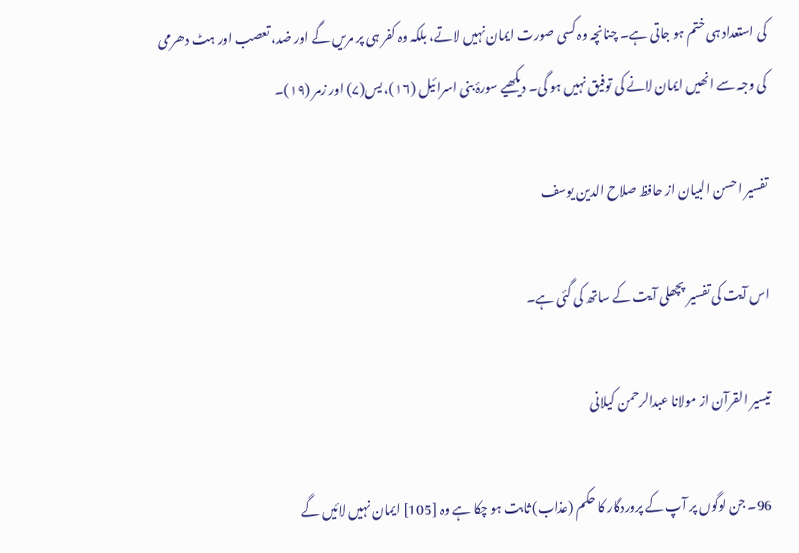کی استعداد ہی ختم ہو جاتی ہے۔ چنانچہ وہ کسی صورت ایمان نہیں لاتے، بلکہ وہ کفر ہی پر مریں گے اور ضد، تعصب اور ہٹ دھرمی کی وجہ سے انھیں ایمان لانے کی توفیق نہیں ہو گی۔ دیکھیے سورۂ بنی اسرائیل (۱۶)، یس(۷) اور زمر (۱۹)۔

تفسیر احسن البیان از حافظ صلاح الدین یوسف

اس آیت کی تفسیر پچھلی آیت کے ساتھ کی گئی ہے۔

تيسير القرآن از مولانا عبدالرحمن کیلانی

96۔ جن لوگوں پر آپ کے پروردگار کا حکم (عذاب) ثابت ہو چکا ہے وہ [105] ایمان نہیں لائیں گے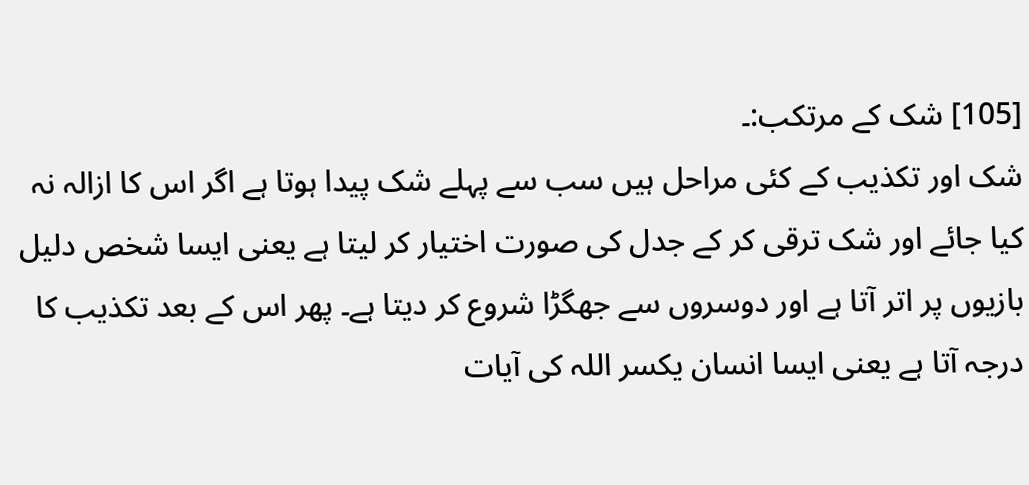[105] شک کے مرتکب:۔
شک اور تکذیب کے کئی مراحل ہیں سب سے پہلے شک پیدا ہوتا ہے اگر اس کا ازالہ نہ کیا جائے اور شک ترقی کر کے جدل کی صورت اختیار کر لیتا ہے یعنی ایسا شخص دلیل بازیوں پر اتر آتا ہے اور دوسروں سے جھگڑا شروع کر دیتا ہے۔ پھر اس کے بعد تکذیب کا درجہ آتا ہے یعنی ایسا انسان یکسر اللہ کی آیات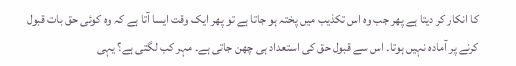کا انکار کر دیتا ہے پھر جب وہ اس تکذیب میں پختہ ہو جاتا ہے تو پھر ایک وقت ایسا آتا ہے کہ وہ کوئی حق بات قبول کرنے پر آمادہ نہیں ہوتا۔ اس سے قبول حق کی استعداد ہی چھن جاتی ہے۔ مہر کب لگتی ہے؟ یہی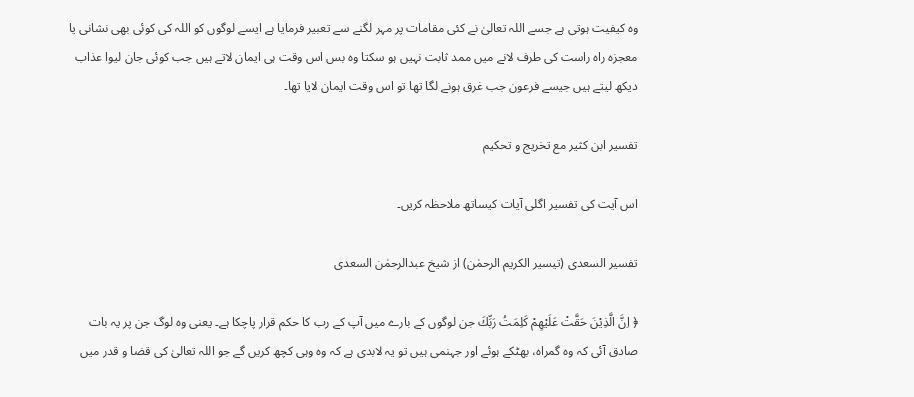وہ کیفیت ہوتی ہے جسے اللہ تعالیٰ نے کئی مقامات پر مہر لگنے سے تعبیر فرمایا ہے ایسے لوگوں کو اللہ کی کوئی بھی نشانی یا معجزہ راہ راست کی طرف لانے میں ممد ثابت نہیں ہو سکتا وہ بس اس وقت ہی ایمان لاتے ہیں جب کوئی جان لیوا عذاب دیکھ لیتے ہیں جیسے فرعون جب غرق ہونے لگا تھا تو اس وقت ایمان لایا تھا۔

تفسیر ابن کثیر مع تخریج و تحکیم

اس آیت کی تفسیر اگلی آیات کیساتھ ملاحظہ کریں۔

تفسیر السعدی (تیسیر الکریم الرحمٰن) از شیخ عبدالرحمٰن السعدی

﴿ اِنَّ الَّذِیْنَ حَقَّتْ عَلَیْهِمْ كَلِمَتُ رَبِّكَ جن لوگوں کے بارے میں آپ کے رب کا حکم قرار پاچکا ہے۔ یعنی وہ لوگ جن پر یہ بات صادق آئی کہ وہ گمراہ، بھٹکے ہوئے اور جہنمی ہیں تو یہ لابدی ہے کہ وہ وہی کچھ کریں گے جو اللہ تعالیٰ کی قضا و قدر میں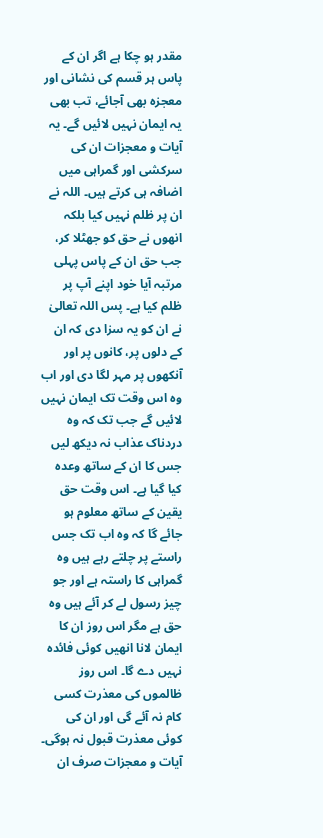مقدر ہو چکا ہے اگر ان کے پاس ہر قسم کی نشانی اور معجزہ بھی آجائے، تب بھی یہ ایمان نہیں لائیں گے۔ یہ آیات و معجزات ان کی سرکشی اور گمراہی میں اضافہ ہی کرتے ہیں۔ اللہ نے ان پر ظلم نہیں کیا بلکہ انھوں نے حق کو جھٹلا کر، جب حق ان کے پاس پہلی مرتبہ آیا خود اپنے آپ پر ظلم کیا ہے۔ پس اللہ تعالیٰ نے ان کو یہ سزا دی کہ ان کے دلوں پر، کانوں پر اور آنکھوں پر مہر لگا دی اور اب وہ اس وقت تک ایمان نہیں لائیں گے جب تک کہ وہ دردناک عذاب نہ دیکھ لیں جس کا ان کے ساتھ وعدہ کیا گیا ہے۔ اس وقت حق یقین کے ساتھ معلوم ہو جائے گا کہ وہ اب تک جس راستے پر چلتے رہے ہیں وہ گمراہی کا راستہ ہے اور جو چیز رسول لے کر آئے ہیں وہ حق ہے مگر اس روز ان کا ایمان لانا انھیں کوئی فائدہ نہیں دے گا۔ اس روز ظالموں کی معذرت کسی کام نہ آئے گی اور ان کی کوئی معذرت قبول نہ ہوگی۔ آیات و معجزات صرف ان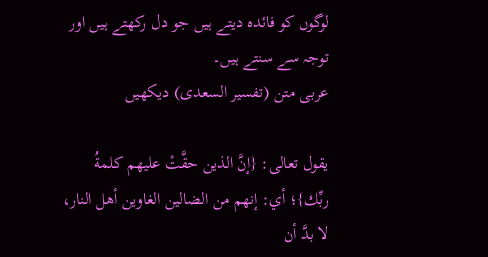لوگوں کو فائدہ دیتے ہیں جو دل رکھتے ہیں اور توجہ سے سنتے ہیں۔
عربی متن (تفسیر السعدی) دیکھیں

يقول تعالى: {إنَّ الذين حقَّتْ عليهم كلمةُ ربِّك}؛ أي: إنهم من الضالين الغاوين أهل النار، لا بدَّ أن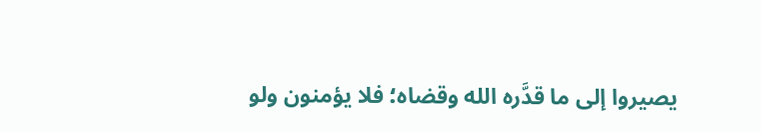يصيروا إلى ما قدَّره الله وقضاه؛ فلا يؤمنون ولو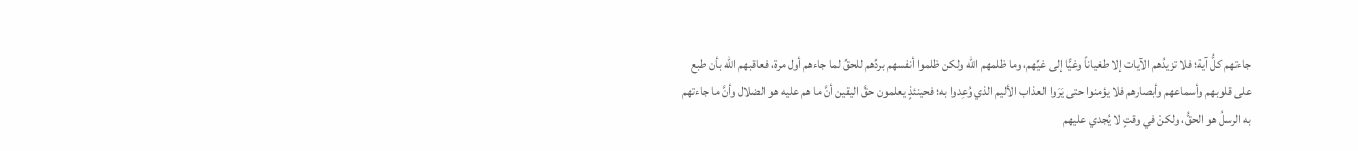جاءتهم كلُّ آية؛ فلا تزيدُهم الآيات إلا طغياناً وغيًّا إلى غيِّهم، وما ظلمهم الله ولكن ظلموا أنفسهم بردِّهم للحقِّ لما جاءهم أول مرة، فعاقبهم الله بأن طبع على قلوبهم وأسماعهم وأبصارهم فلا يؤمنوا حتى يَرَوا العذاب الأليم الذي وُعِدوا به؛ فحينئذٍ يعلمون حقَّ اليقين أنَّ ما هم عليه هو الضلال وأنَّ ما جاءتهم به الرسلُ هو الحقُّ، ولكنْ في وقتٍ لا يُجدي عليهم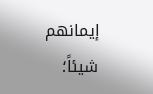إيمانهم شيئاً؛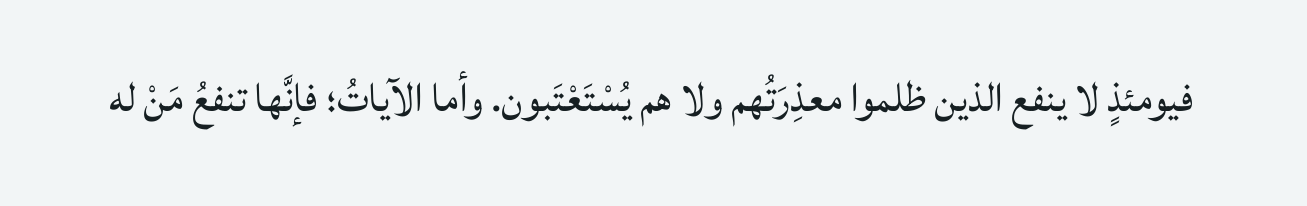فيومئذٍ لا ينفع الذين ظلموا معذِرَتُهم ولا هم يُسْتَعْتَبون. وأما الآياتُ؛ فإنَّها تنفعُ مَنْ له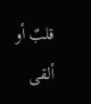قلبٌ أو ألقى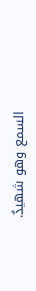السمع وهو شهيدٌ.